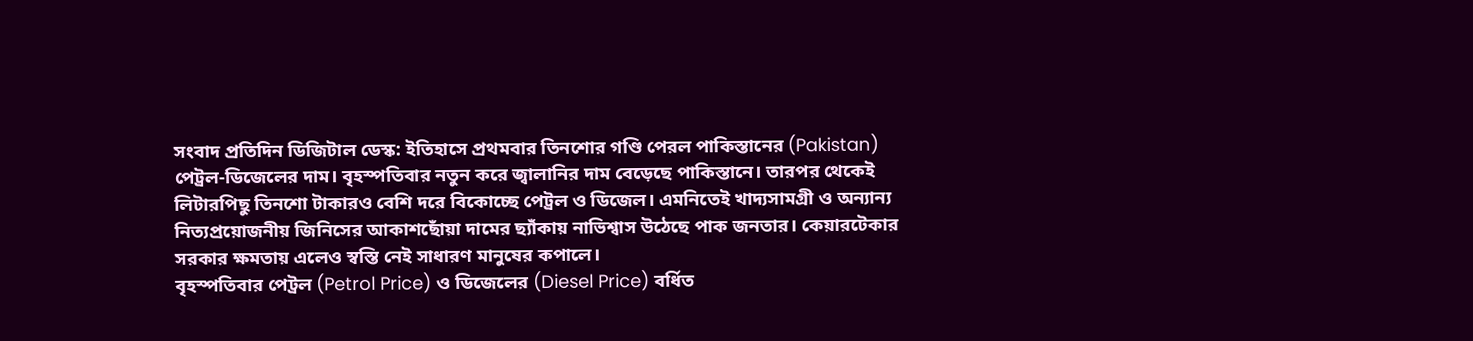সংবাদ প্রতিদিন ডিজিটাল ডেস্ক: ইতিহাসে প্রথমবার তিনশোর গণ্ডি পেরল পাকিস্তানের (Pakistan) পেট্রল-ডিজেলের দাম। বৃহস্পতিবার নতুন করে জ্বালানির দাম বেড়েছে পাকিস্তানে। তারপর থেকেই লিটারপিছু তিনশো টাকারও বেশি দরে বিকোচ্ছে পেট্রল ও ডিজেল। এমনিতেই খাদ্যসামগ্রী ও অন্যান্য নিত্যপ্রয়োজনীয় জিনিসের আকাশছোঁয়া দামের ছ্যাঁকায় নাভিশ্বাস উঠেছে পাক জনতার। কেয়ারটেকার সরকার ক্ষমতায় এলেও স্বস্তি নেই সাধারণ মানুষের কপালে।
বৃহস্পতিবার পেট্রল (Petrol Price) ও ডিজেলের (Diesel Price) বর্ধিত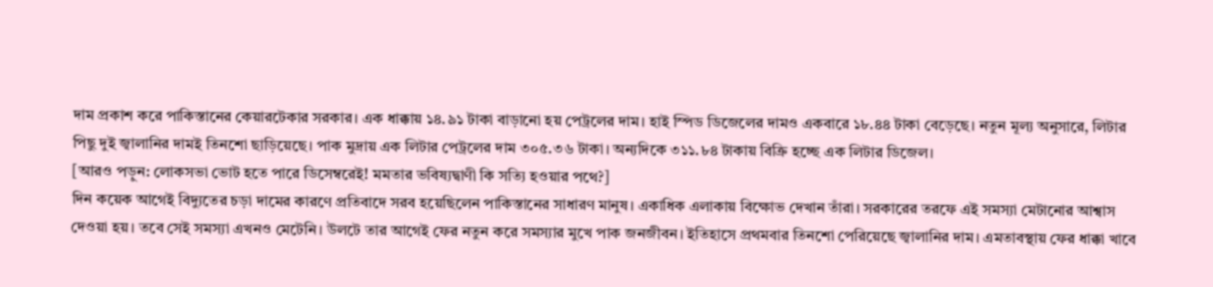দাম প্রকাশ করে পাকিস্তানের কেয়ারটেকার সরকার। এক ধাক্কায় ১৪.৯১ টাকা বাড়ানো হয় পেট্রলের দাম। হাই স্পিড ডিজেলের দামও একবারে ১৮.৪৪ টাকা বেড়েছে। নতুন মূল্য অনুসারে, লিটার পিছু দুই জ্বালানির দামই তিনশো ছাড়িয়েছে। পাক মুদ্রায় এক লিটার পেট্রলের দাম ৩০৫.৩৬ টাকা। অন্যদিকে ৩১১.৮৪ টাকায় বিক্রি হচ্ছে এক লিটার ডিজেল।
[আরও পড়ুন: লোকসভা ভোট হতে পারে ডিসেম্বরেই! মমতার ভবিষ্যদ্বাণী কি সত্যি হওয়ার পথে?]
দিন কয়েক আগেই বিদ্যুতের চড়া দামের কারণে প্রতিবাদে সরব হয়েছিলেন পাকিস্তানের সাধারণ মানুষ। একাধিক এলাকায় বিক্ষোভ দেখান তাঁরা। সরকারের তরফে এই সমস্যা মেটানোর আশ্বাস দেওয়া হয়। তবে সেই সমস্যা এখনও মেটেনি। উলটে তার আগেই ফের নতুন করে সমস্যার মুখে পাক জনজীবন। ইতিহাসে প্রথমবার তিনশো পেরিয়েছে জ্বালানির দাম। এমতাবস্থায় ফের ধাক্কা খাবে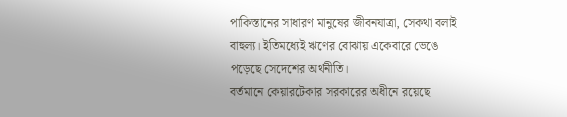পাকিস্তানের সাধারণ মানুষের জীবনযাত্রা, সেকথা বলাই বাহুল্য। ইতিমধ্যেই ঋণের বোঝায় একেবারে ভেঙে পড়েছে সেদেশের অর্থনীতি।
বর্তমানে কেয়ারটেকার সরকারের অধীনে রয়েছে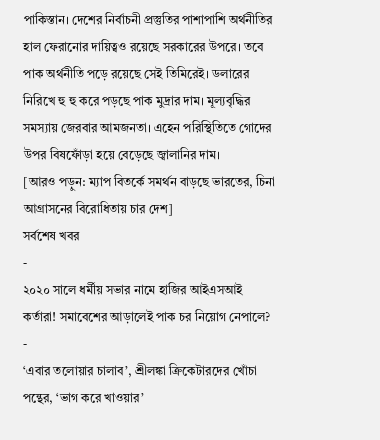পাকিস্তান। দেশের নির্বাচনী প্রস্তুতির পাশাপাশি অর্থনীতির হাল ফেরানোর দায়িত্বও রয়েছে সরকারের উপরে। তবে পাক অর্থনীতি পড়ে রয়েছে সেই তিমিরেই। ডলারের নিরিখে হু হু করে পড়ছে পাক মুদ্রার দাম। মূল্যবৃদ্ধির সমস্যায় জেরবার আমজনতা। এহেন পরিস্থিতিতে গোদের উপর বিষফোঁড়া হয়ে বেড়েছে জ্বালানির দাম।
[আরও পড়ুন: ম্যাপ বিতর্কে সমর্থন বাড়ছে ভারতের, চিনা আগ্রাসনের বিরোধিতায় চার দেশ]
সর্বশেষ খবর
-
২০২০ সালে ধর্মীয় সভার নামে হাজির আইএসআই কর্তারা! সমাবেশের আড়ালেই পাক চর নিয়োগ নেপালে?
-
‘এবার তলোয়ার চালাব’, শ্রীলঙ্কা ক্রিকেটারদের খোঁচা পন্থের, ‘ভাগ করে খাওয়ার’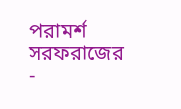পরামর্শ সরফরাজের
-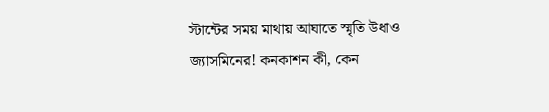স্টান্টের সময় মাথায় আঘাতে স্মৃতি উধাও জ্যাসমিনের! কনকাশন কী, কেন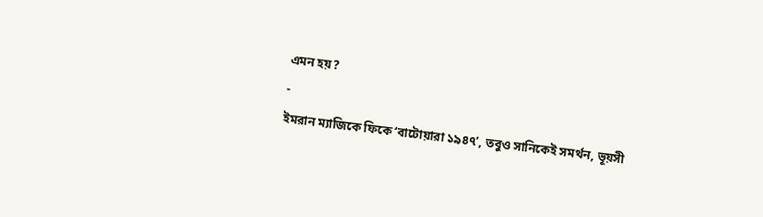এমন হয়?
-
ইমরান ম্যাজিকে ফিকে ‘বাটোয়ারা ১৯৪৭’, তবুও সানিকেই সমর্থন, ভূয়সী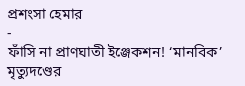প্রশংসা হেমার
-
ফাঁসি না প্রাণঘাতী ইঞ্জেকশন! ‘মানবিক’ মৃত্যুদণ্ডের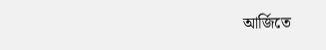আর্জিতে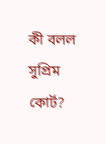কী বলল সুপ্রিম কোর্ট?